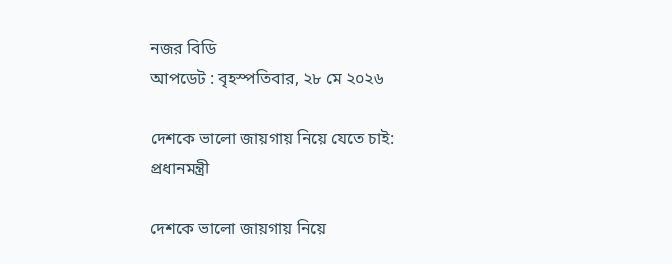নজর বিডি
আপডেট : বৃহস্পতিবার, ২৮ মে ২০২৬

দেশকে ভালো জায়গায় নিয়ে যেতে চাই: প্রধানমন্ত্রী

দেশকে ভালো জায়গায় নিয়ে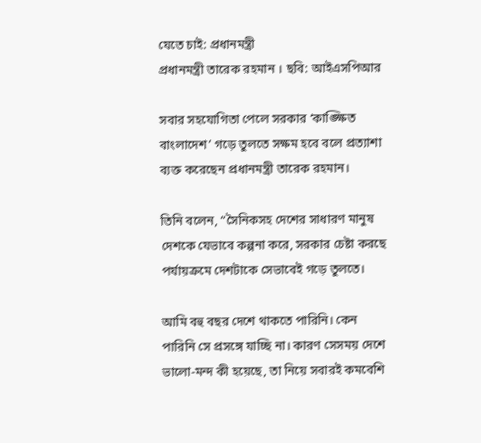যেতে চাই: প্রধানমন্ত্রী
প্রধানমন্ত্রী তারেক রহমান । ছবি: আইএসপিআর

সবার সহযোগিতা পেলে সরকার ‘কাঙ্ক্ষিত বাংলাদেশ’ গড়ে তুলতে সক্ষম হবে বলে প্রত্যাশা ব্যক্ত করেছেন প্রধানমন্ত্রী তারেক রহমান।

তিনি বলেন, “সৈনিকসহ দেশের সাধারণ মানুষ দেশকে যেভাবে কল্পনা করে, সরকার চেষ্টা করছে পর্যায়ক্রমে দেশটাকে সেভাবেই গড়ে তুলতে।

আমি বহু বছর দেশে থাকতে পারিনি। কেন পারিনি সে প্রসঙ্গে যাচ্ছি না। কারণ সেসময় দেশে ভালো-মন্দ কী হয়েছে, তা নিয়ে সবারই কমবেশি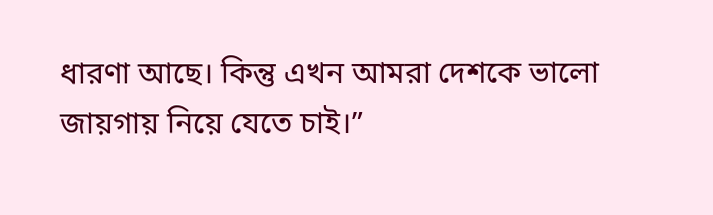ধারণা আছে। কিন্তু এখন আমরা দেশকে ভালো জায়গায় নিয়ে যেতে চাই।”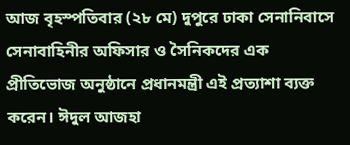আজ বৃহস্পতিবার (২৮ মে) দুপুরে ঢাকা সেনানিবাসে সেনাবাহিনীর অফিসার ও সৈনিকদের এক প্রীতিভোজ অনুষ্ঠানে প্রধানমন্ত্রী এই প্রত্যাশা ব্যক্ত করেন। ঈদুল আজহা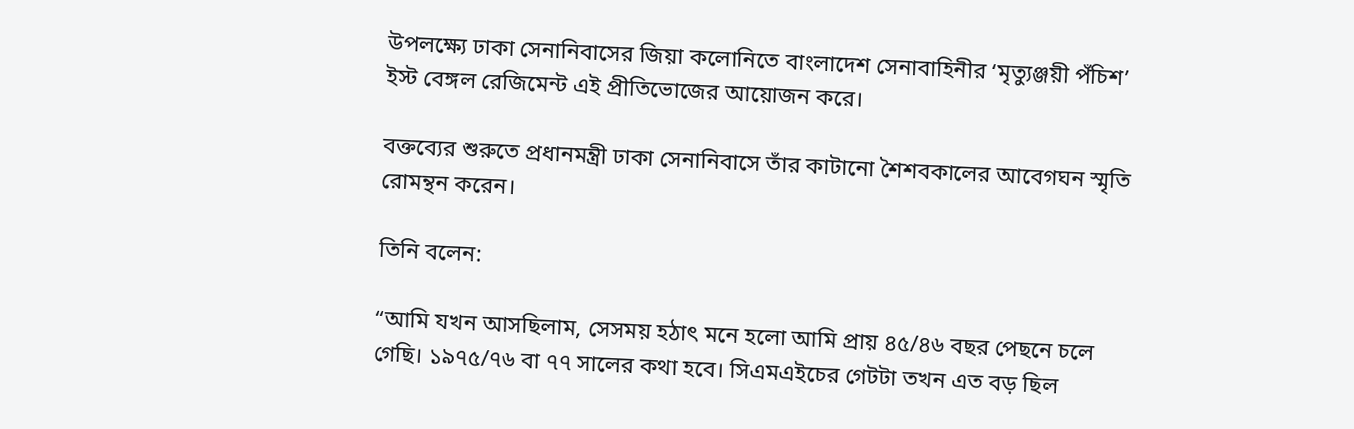উপলক্ষ্যে ঢাকা সেনানিবাসের জিয়া কলোনিতে বাংলাদেশ সেনাবাহিনীর ‘মৃত্যুঞ্জয়ী পঁচিশ’ ইস্ট বেঙ্গল রেজিমেন্ট এই প্রীতিভোজের আয়োজন করে।

বক্তব্যের শুরুতে প্রধানমন্ত্রী ঢাকা সেনানিবাসে তাঁর কাটানো শৈশবকালের আবেগঘন স্মৃতি রোমন্থন করেন।

তিনি বলেন:

“আমি যখন আসছিলাম, সেসময় হঠাৎ মনে হলো আমি প্রায় ৪৫/৪৬ বছর পেছনে চলে গেছি। ১৯৭৫/৭৬ বা ৭৭ সালের কথা হবে। সিএমএইচের গেটটা তখন এত বড় ছিল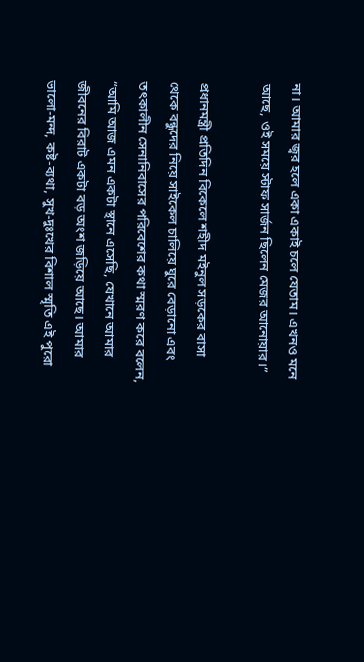না। আমার জ্বর হলে একা একাই চলে যেতাম। এখনও মনে আছে, ওই সময়ে স্টাফ সার্জন ছিলেন মেজর আনোয়ার।”

প্রধানমন্ত্রী প্রতিদিন বিকেলে শহীদ মইনুল সড়কের বাসা থেকে বন্ধুদের নিয়ে সাইকেল চালিয়ে ঘুরে বেড়ানো এবং তৎকালীন সেনানিবাসের পরিবেশের কথা স্মরণ করে বলেন, “আমি আজ এমন একটা স্থানে এসেছি, যেখানে আমার জীবনের বিরাট একটা বড় অংশ জড়িয়ে আছে। আমার ভালো-মন্দ, কষ্ট-ব্যথা, সুখ-দুঃখের বিশাল স্মৃতি এই পুরো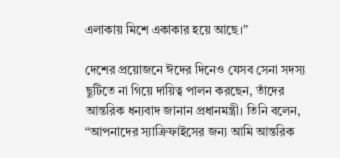এলাকায় মিশে একাকার হয়ে আছে।”

দেশের প্রয়োজনে ঈদের দিনেও যেসব সেনা সদস্য ছুটিতে না গিয়ে দায়িত্ব পালন করছেন, তাঁদের আন্তরিক ধন্যবাদ জানান প্রধানমন্ত্রী। তিনি বলেন, “আপনাদের স্যাক্রিফাইসের জন্য আমি আন্তরিক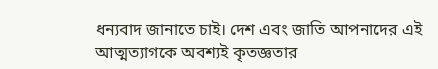ধন্যবাদ জানাতে চাই। দেশ এবং জাতি আপনাদের এই আত্মত্যাগকে অবশ্যই কৃতজ্ঞতার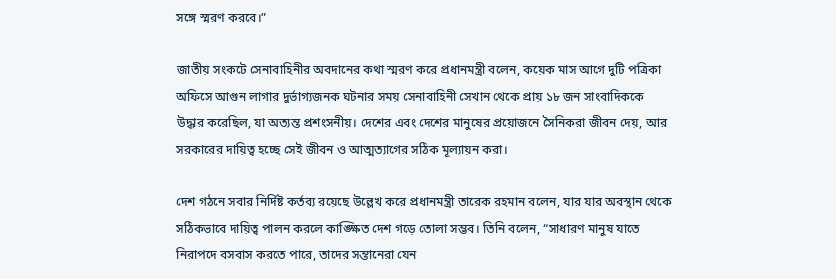সঙ্গে স্মরণ করবে।”

জাতীয় সংকটে সেনাবাহিনীর অবদানের কথা স্মরণ করে প্রধানমন্ত্রী বলেন, কয়েক মাস আগে দুটি পত্রিকা অফিসে আগুন লাগার দুর্ভাগ্যজনক ঘটনার সময় সেনাবাহিনী সেখান থেকে প্রায় ১৮ জন সাংবাদিককে উদ্ধার করেছিল, যা অত্যন্ত প্রশংসনীয়। দেশের এবং দেশের মানুষের প্রয়োজনে সৈনিকরা জীবন দেয়, আর সরকারের দায়িত্ব হচ্ছে সেই জীবন ও আত্মত্যাগের সঠিক মূল্যায়ন করা।

দেশ গঠনে সবার নির্দিষ্ট কর্তব্য রয়েছে উল্লেখ করে প্রধানমন্ত্রী তারেক রহমান বলেন, যার যার অবস্থান থেকে সঠিকভাবে দায়িত্ব পালন করলে কাঙ্ক্ষিত দেশ গড়ে তোলা সম্ভব। তিনি বলেন, “সাধারণ মানুষ যাতে নিরাপদে বসবাস করতে পারে, তাদের সন্তানেরা যেন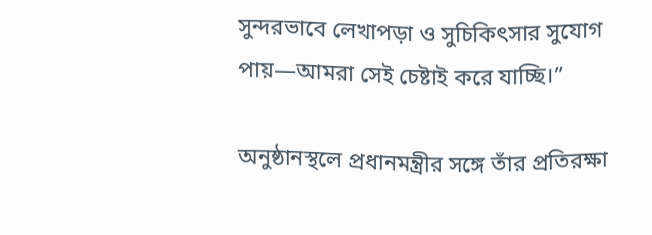সুন্দরভাবে লেখাপড়া ও সুচিকিৎসার সুযোগ পায়—আমরা সেই চেষ্টাই করে যাচ্ছি।”

অনুষ্ঠানস্থলে প্রধানমন্ত্রীর সঙ্গে তাঁর প্রতিরক্ষা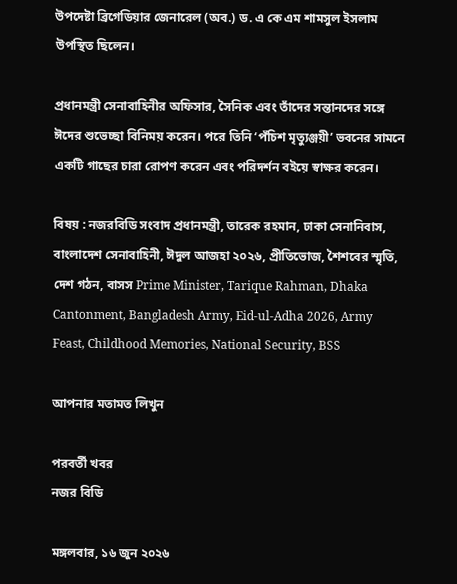উপদেষ্টা ব্রিগেডিয়ার জেনারেল (অব.) ড. এ কে এম শামসুল ইসলাম উপস্থিত ছিলেন।

প্রধানমন্ত্রী সেনাবাহিনীর অফিসার, সৈনিক এবং তাঁদের সন্তানদের সঙ্গে ঈদের শুভেচ্ছা বিনিময় করেন। পরে তিনি ‘পঁচিশ মৃত্যুঞ্জয়ী’ ভবনের সামনে একটি গাছের চারা রোপণ করেন এবং পরিদর্শন বইয়ে স্বাক্ষর করেন।

বিষয় : নজরবিডি সংবাদ প্রধানমন্ত্রী, তারেক রহমান, ঢাকা সেনানিবাস, বাংলাদেশ সেনাবাহিনী, ঈদুল আজহা ২০২৬, প্রীতিভোজ, শৈশবের স্মৃতি, দেশ গঠন, বাসস Prime Minister, Tarique Rahman, Dhaka Cantonment, Bangladesh Army, Eid-ul-Adha 2026, Army Feast, Childhood Memories, National Security, BSS

আপনার মতামত লিখুন

পরবর্তী খবর
নজর বিডি

মঙ্গলবার, ১৬ জুন ২০২৬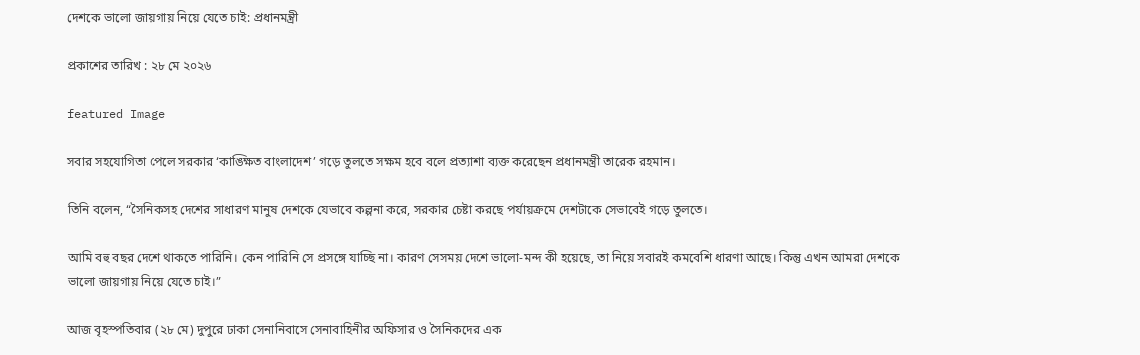দেশকে ভালো জায়গায় নিয়ে যেতে চাই: প্রধানমন্ত্রী

প্রকাশের তারিখ : ২৮ মে ২০২৬

featured Image

সবার সহযোগিতা পেলে সরকার ‘কাঙ্ক্ষিত বাংলাদেশ’ গড়ে তুলতে সক্ষম হবে বলে প্রত্যাশা ব্যক্ত করেছেন প্রধানমন্ত্রী তারেক রহমান।

তিনি বলেন, “সৈনিকসহ দেশের সাধারণ মানুষ দেশকে যেভাবে কল্পনা করে, সরকার চেষ্টা করছে পর্যায়ক্রমে দেশটাকে সেভাবেই গড়ে তুলতে।

আমি বহু বছর দেশে থাকতে পারিনি। কেন পারিনি সে প্রসঙ্গে যাচ্ছি না। কারণ সেসময় দেশে ভালো-মন্দ কী হয়েছে, তা নিয়ে সবারই কমবেশি ধারণা আছে। কিন্তু এখন আমরা দেশকে ভালো জায়গায় নিয়ে যেতে চাই।”

আজ বৃহস্পতিবার (২৮ মে) দুপুরে ঢাকা সেনানিবাসে সেনাবাহিনীর অফিসার ও সৈনিকদের এক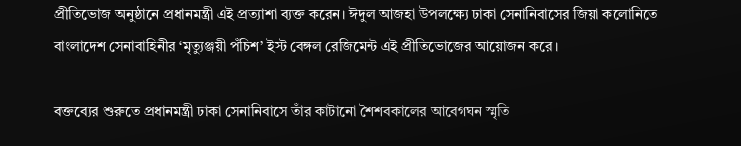প্রীতিভোজ অনুষ্ঠানে প্রধানমন্ত্রী এই প্রত্যাশা ব্যক্ত করেন। ঈদুল আজহা উপলক্ষ্যে ঢাকা সেনানিবাসের জিয়া কলোনিতে বাংলাদেশ সেনাবাহিনীর ‘মৃত্যুঞ্জয়ী পঁচিশ’ ইস্ট বেঙ্গল রেজিমেন্ট এই প্রীতিভোজের আয়োজন করে।

বক্তব্যের শুরুতে প্রধানমন্ত্রী ঢাকা সেনানিবাসে তাঁর কাটানো শৈশবকালের আবেগঘন স্মৃতি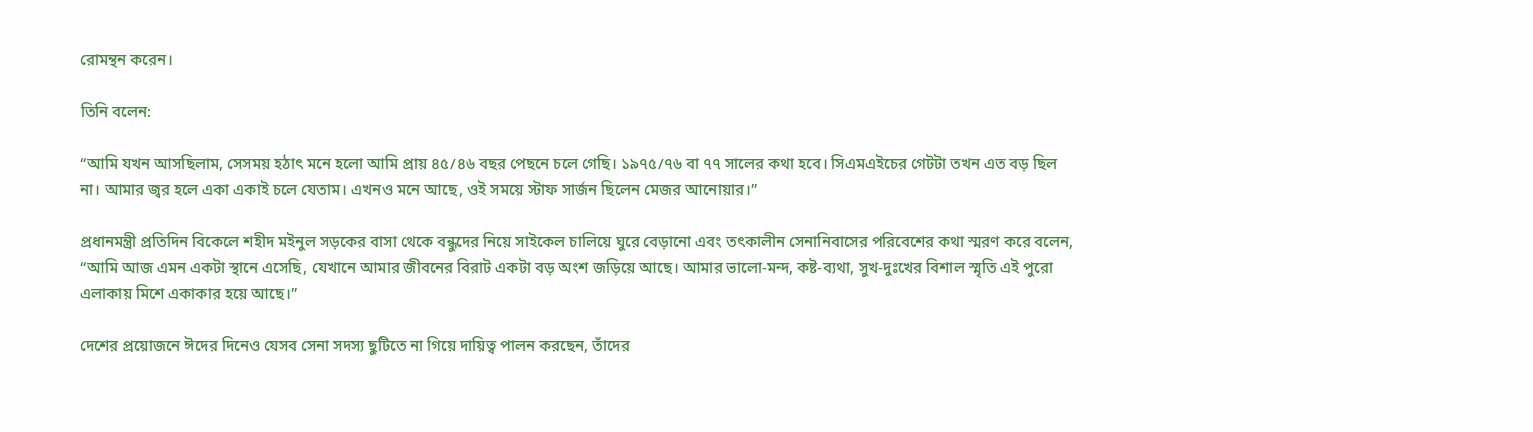রোমন্থন করেন।

তিনি বলেন:

“আমি যখন আসছিলাম, সেসময় হঠাৎ মনে হলো আমি প্রায় ৪৫/৪৬ বছর পেছনে চলে গেছি। ১৯৭৫/৭৬ বা ৭৭ সালের কথা হবে। সিএমএইচের গেটটা তখন এত বড় ছিল না। আমার জ্বর হলে একা একাই চলে যেতাম। এখনও মনে আছে, ওই সময়ে স্টাফ সার্জন ছিলেন মেজর আনোয়ার।”

প্রধানমন্ত্রী প্রতিদিন বিকেলে শহীদ মইনুল সড়কের বাসা থেকে বন্ধুদের নিয়ে সাইকেল চালিয়ে ঘুরে বেড়ানো এবং তৎকালীন সেনানিবাসের পরিবেশের কথা স্মরণ করে বলেন, “আমি আজ এমন একটা স্থানে এসেছি, যেখানে আমার জীবনের বিরাট একটা বড় অংশ জড়িয়ে আছে। আমার ভালো-মন্দ, কষ্ট-ব্যথা, সুখ-দুঃখের বিশাল স্মৃতি এই পুরো এলাকায় মিশে একাকার হয়ে আছে।”

দেশের প্রয়োজনে ঈদের দিনেও যেসব সেনা সদস্য ছুটিতে না গিয়ে দায়িত্ব পালন করছেন, তাঁদের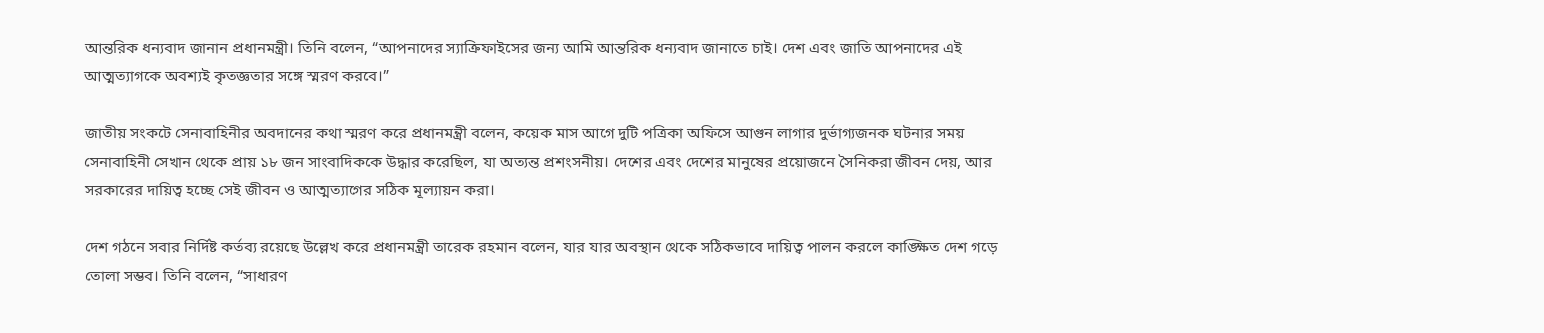আন্তরিক ধন্যবাদ জানান প্রধানমন্ত্রী। তিনি বলেন, “আপনাদের স্যাক্রিফাইসের জন্য আমি আন্তরিক ধন্যবাদ জানাতে চাই। দেশ এবং জাতি আপনাদের এই আত্মত্যাগকে অবশ্যই কৃতজ্ঞতার সঙ্গে স্মরণ করবে।”

জাতীয় সংকটে সেনাবাহিনীর অবদানের কথা স্মরণ করে প্রধানমন্ত্রী বলেন, কয়েক মাস আগে দুটি পত্রিকা অফিসে আগুন লাগার দুর্ভাগ্যজনক ঘটনার সময় সেনাবাহিনী সেখান থেকে প্রায় ১৮ জন সাংবাদিককে উদ্ধার করেছিল, যা অত্যন্ত প্রশংসনীয়। দেশের এবং দেশের মানুষের প্রয়োজনে সৈনিকরা জীবন দেয়, আর সরকারের দায়িত্ব হচ্ছে সেই জীবন ও আত্মত্যাগের সঠিক মূল্যায়ন করা।

দেশ গঠনে সবার নির্দিষ্ট কর্তব্য রয়েছে উল্লেখ করে প্রধানমন্ত্রী তারেক রহমান বলেন, যার যার অবস্থান থেকে সঠিকভাবে দায়িত্ব পালন করলে কাঙ্ক্ষিত দেশ গড়ে তোলা সম্ভব। তিনি বলেন, “সাধারণ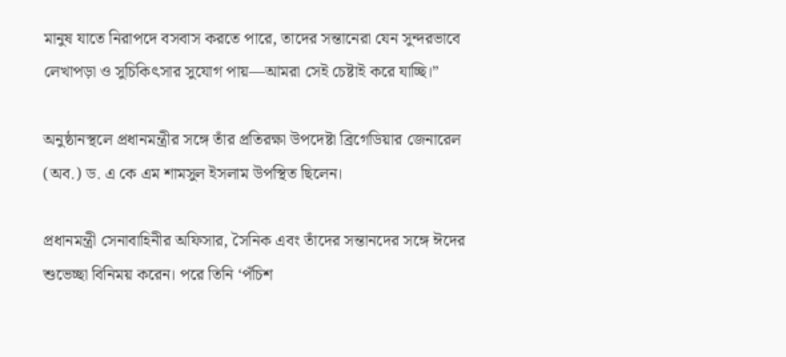মানুষ যাতে নিরাপদে বসবাস করতে পারে, তাদের সন্তানেরা যেন সুন্দরভাবে লেখাপড়া ও সুচিকিৎসার সুযোগ পায়—আমরা সেই চেষ্টাই করে যাচ্ছি।”

অনুষ্ঠানস্থলে প্রধানমন্ত্রীর সঙ্গে তাঁর প্রতিরক্ষা উপদেষ্টা ব্রিগেডিয়ার জেনারেল (অব.) ড. এ কে এম শামসুল ইসলাম উপস্থিত ছিলেন।

প্রধানমন্ত্রী সেনাবাহিনীর অফিসার, সৈনিক এবং তাঁদের সন্তানদের সঙ্গে ঈদের শুভেচ্ছা বিনিময় করেন। পরে তিনি ‘পঁচিশ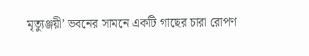মৃত্যুঞ্জয়ী’ ভবনের সামনে একটি গাছের চারা রোপণ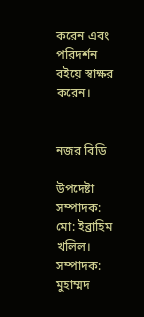করেন এবং পরিদর্শন বইয়ে স্বাক্ষর করেন।


নজর বিডি

উপদেষ্টা সম্পাদক: মো: ইব্রাহিম খলিল।
সম্পাদক: মুহাম্মদ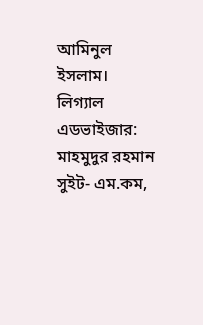আমিনুল ইসলাম।
লিগ্যাল এডভাইজার: মাহমুদুর রহমান সুইট- এম.কম,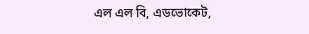এল এল বি, এডভোকেট,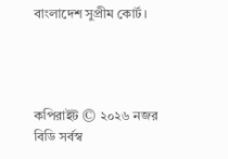বাংলাদেশ সুপ্রীম কোর্ট।




কপিরাইট © ২০২৬ নজর বিডি সর্বস্ব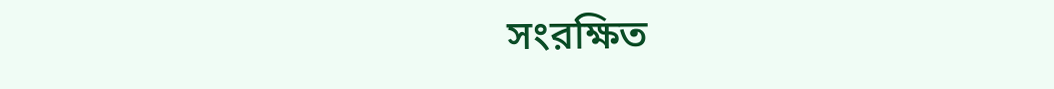সংরক্ষিত